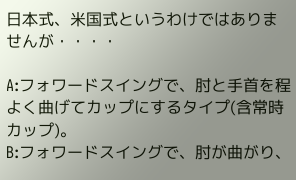日本式、米国式というわけではありませんが・・・・

A:フォワードスイングで、肘と手首を程よく曲げてカップにするタイプ(含常時カップ)。
B:フォワードスイングで、肘が曲がり、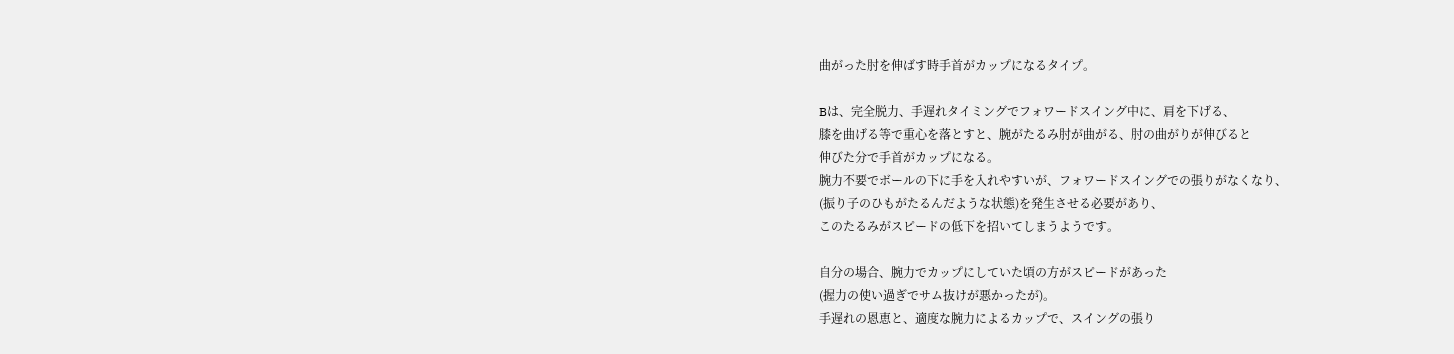曲がった肘を伸ばす時手首がカップになるタイプ。

Bは、完全脱力、手遅れタイミングでフォワードスイング中に、肩を下げる、
膝を曲げる等で重心を落とすと、腕がたるみ肘が曲がる、肘の曲がりが伸びると
伸びた分で手首がカップになる。
腕力不要でボールの下に手を入れやすいが、フォワードスイングでの張りがなくなり、
(振り子のひもがたるんだような状態)を発生させる必要があり、
このたるみがスピードの低下を招いてしまうようです。

自分の場合、腕力でカップにしていた頃の方がスピードがあった
(握力の使い過ぎでサム抜けが悪かったが)。
手遅れの恩恵と、適度な腕力によるカップで、スイングの張り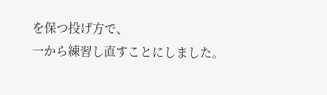を保つ投げ方で、
一から練習し直すことにしました。